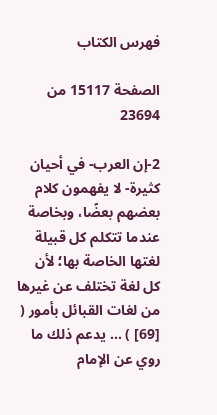فهرس الكتاب

الصفحة 15117 من 23694

2-إن العرب- في أحيان كثيرة- لا يفهمون كلام بعضهم بعضًا، وبخاصة عندما تتكلم كل قبيلة لغتها الخاصة بها؛ لأن كل لغة تختلف عن غيرها من لغات القبائل بأمور ( [69] ) ... يدعم ذلك ما روي عن الإمام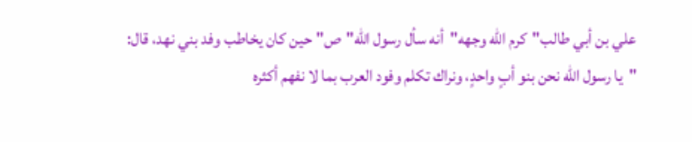علي بن أبي طالب"كرم الله وجهه"أنه سأل رسول الله"ص"حين كان يخاطب وفد بني نهد، قال: "يا رسول الله نحن بنو أبٍ واحدٍ، ونراك تكلم وفود العرب بما لا نفهم أكثره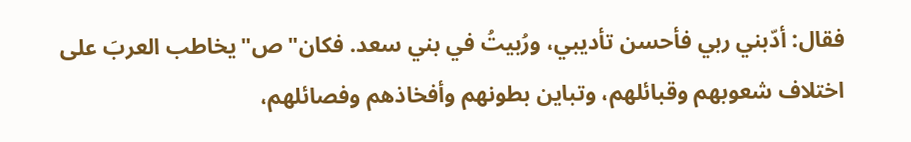فقال: أدّبني ربي فأحسن تأديبي، ورُبيتُ في بني سعد. فكان"ص"يخاطب العربَ على اختلاف شعوبهم وقبائلهم، وتباين بطونهم وأفخاذهم وفصائلهم،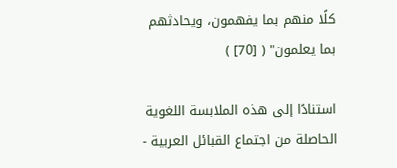كلًا منهم بما يفهمون، ويحادثهم بما يعلمون" ( [70] )

استنادًا إلى هذه الملابسة اللغوية الحاصلة من اجتماع القبائل العربية -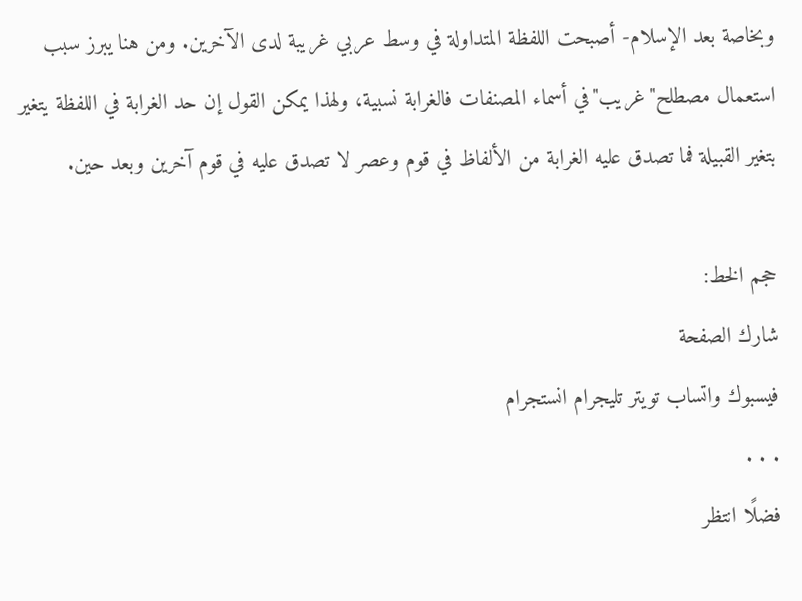وبخاصة بعد الإسلام- أصبحت اللفظة المتداولة في وسط عربي غريبة لدى الآخرين. ومن هنا يبرز سبب استعمال مصطلح"غريب"في أسماء المصنفات فالغرابة نسبية، ولهذا يمكن القول إن حد الغرابة في اللفظة يتغير بتغير القبيلة فما تصدق عليه الغرابة من الألفاظ في قوم وعصر لا تصدق عليه في قوم آخرين وبعد حين.

حجم الخط:
شارك الصفحة
فيسبوك واتساب تويتر تليجرام انستجرام
. . .
فضلًا انتظر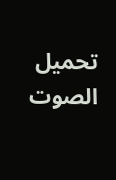تحميل الصوت